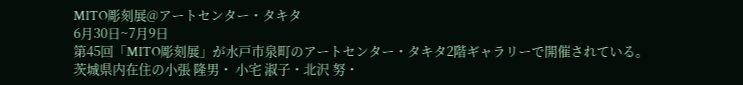MITO彫刻展@アートセンター・タキタ
6月30日~7月9日
第45回「MITO彫刻展」が水戸市泉町のアートセンター・タキタ2階ギャラリーで開催されている。
茨城県内在住の小張 隆男・ 小宅 淑子・北沢 努・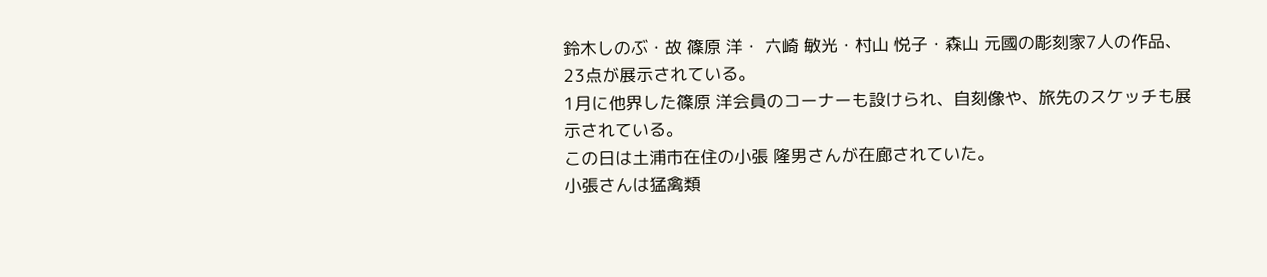鈴木しのぶ・故 篠原 洋・ 六崎 敏光・村山 悦子・森山 元國の彫刻家7人の作品、23点が展示されている。
1月に他界した篠原 洋会員のコーナーも設けられ、自刻像や、旅先のスケッチも展示されている。
この日は土浦市在住の小張 隆男さんが在廊されていた。
小張さんは猛禽類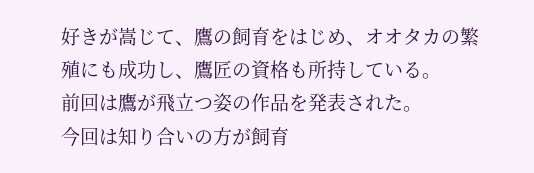好きが嵩じて、鷹の飼育をはじめ、オオタカの繁殖にも成功し、鷹匠の資格も所持している。
前回は鷹が飛立つ姿の作品を発表された。
今回は知り合いの方が飼育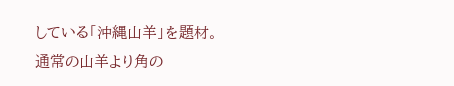している「沖縄山羊」を題材。
通常の山羊より角の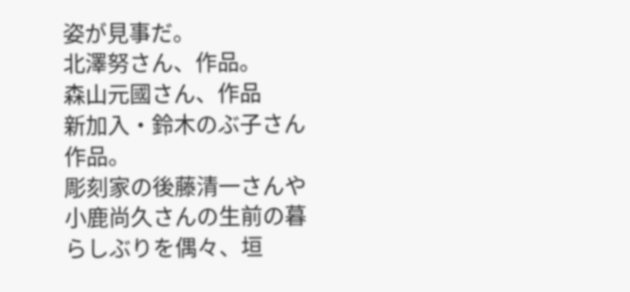姿が見事だ。
北澤努さん、作品。
森山元國さん、作品
新加入・鈴木のぶ子さん作品。
彫刻家の後藤清一さんや小鹿尚久さんの生前の暮らしぶりを偶々、垣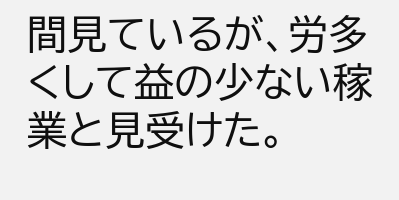間見ているが、労多くして益の少ない稼業と見受けた。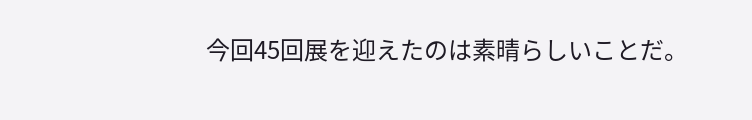今回45回展を迎えたのは素晴らしいことだ。